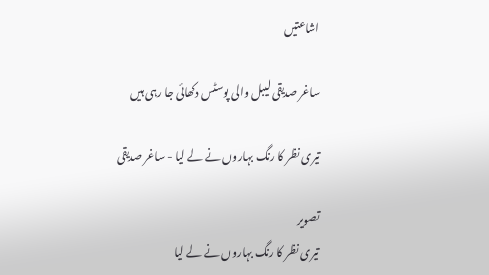اشاعتیں

ساغر صدیقی لیبل والی پوسٹس دکھائی جا رہی ہیں

تیری نظر کا رنگ بہاروں نے لے لیا - ساغر صدیقی

تصویر
تیری نظر کا رنگ بہاروں نے لے لیا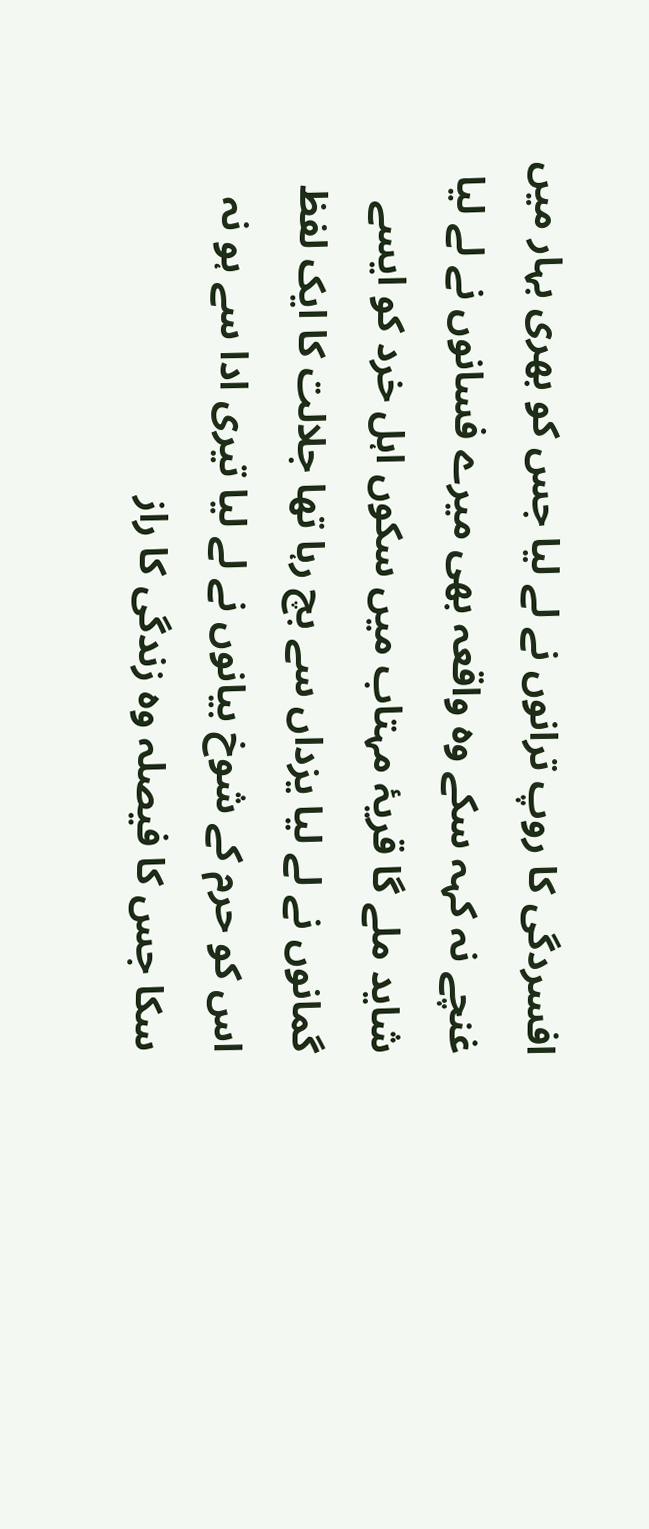افسردگی کا روپ ترانوں نے لے لیا جس کو بھری بہار میں غنچے نہ کہہ سکے وہ واقعہ بھی میرے فسانوں نے لے لیا شاید ملے گا قریۂ مہتاب میں سکوں اہل خرد کو ایسے گمانوں نے لے لیا یزداں سے بچ رہا تھا جلالت کا ایک لفظ اس کو حرم کے شوخ بیانوں نے لے لیا تیری ادا سے ہو نہ سکا جس کا فیصلہ وہ زندگی کا راز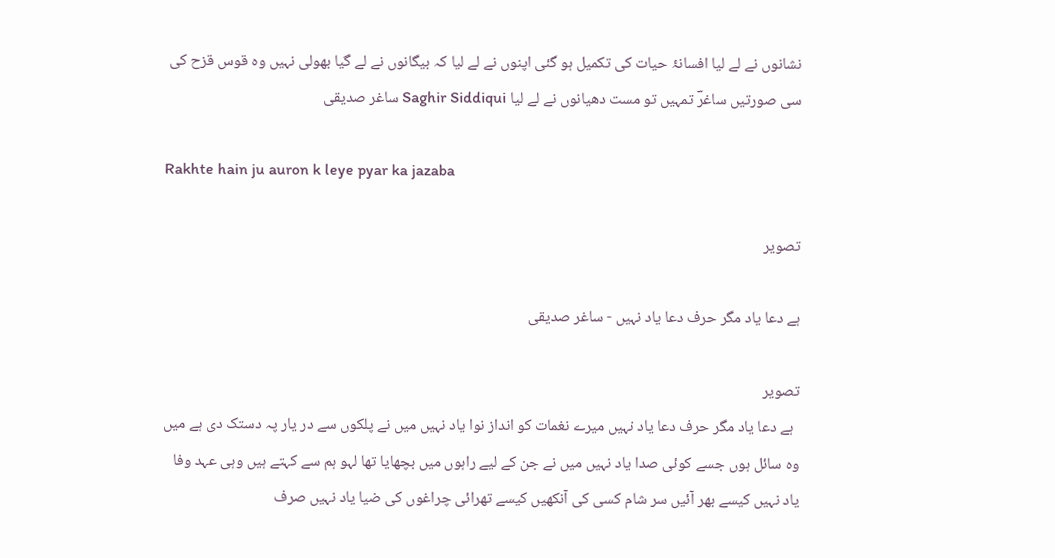نشانوں نے لے لیا افسانۂ حیات کی تکمیل ہو گئی اپنوں نے لے لیا کہ بیگانوں نے لے گیا بھولی نہیں وہ قوس قزح کی سی صورتیں ساغرؔ تمہیں تو مست دھیانوں نے لے لیا Saghir Siddiqui ساغر صدیقی

Rakhte hain ju auron k leye pyar ka jazaba

تصویر

ہے دعا یاد مگر حرف دعا یاد نہیں - ساغر صدیقی

تصویر
  ہے دعا یاد مگر حرف دعا یاد نہیں میرے نغمات کو انداز نوا یاد نہیں میں نے پلکوں سے در یار پہ دستک دی ہے میں وہ سائل ہوں جسے کوئی صدا یاد نہیں میں نے جن کے لیے راہوں میں بچھایا تھا لہو ہم سے کہتے ہیں وہی عہد وفا یاد نہیں کیسے بھر آئیں سر شام کسی کی آنکھیں کیسے تھرائی چراغوں کی ضیا یاد نہیں صرف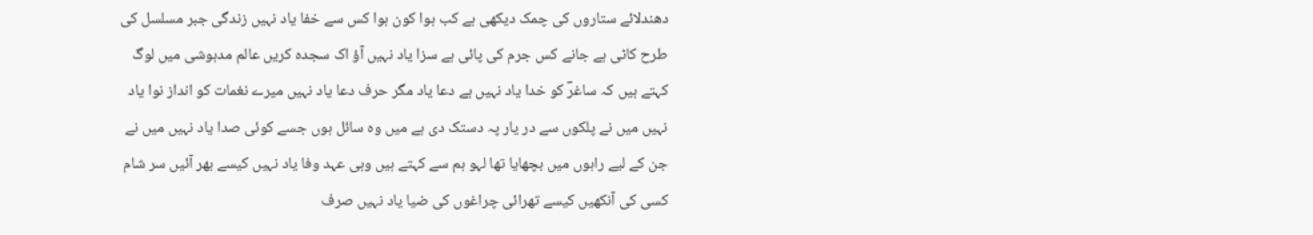دھندلائے ستاروں کی چمک دیکھی ہے کب ہوا کون ہوا کس سے خفا یاد نہیں زندگی جبر مسلسل کی طرح کاٹی ہے جانے کس جرم کی پائی ہے سزا یاد نہیں آؤ اک سجدہ کریں عالم مدہوشی میں لوگ کہتے ہیں کہ ساغرؔ کو خدا یاد نہیں ہے دعا یاد مگر حرف دعا یاد نہیں میرے نغمات کو انداز نوا یاد نہیں میں نے پلکوں سے در یار پہ دستک دی ہے میں وہ سائل ہوں جسے کوئی صدا یاد نہیں میں نے جن کے لیے راہوں میں بچھایا تھا لہو ہم سے کہتے ہیں وہی عہد وفا یاد نہیں کیسے بھر آئیں سر شام کسی کی آنکھیں کیسے تھرائی چراغوں کی ضیا یاد نہیں صرف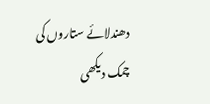دھندلائے ستاروں کی چمک دیکھی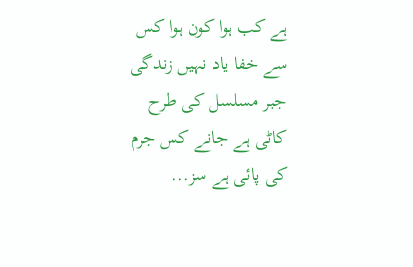ہے کب ہوا کون ہوا کس سے خفا یاد نہیں زندگی جبر مسلسل کی طرح کاٹی ہے جانے کس جرم کی پائی ہے سز...